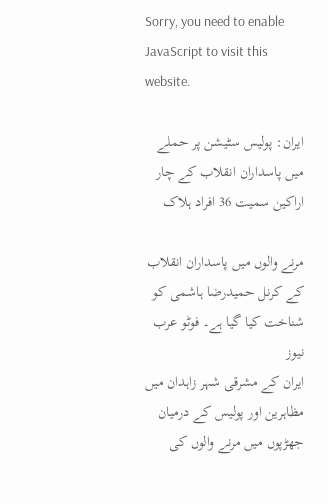Sorry, you need to enable JavaScript to visit this website.

ایران: پولیس سٹیشن پر حملے میں پاسداران انقلاب کے چار اراکین سمیت 36 افراد ہلاک

مرنے والوں میں پاسداران انقلاب کے کرنل حمیدرضا ہاشمی کو شناخت کیا گیا ہے۔ فوٹو عرب نیوز
ایران کے مشرقی شہر زاہدان میں مظاہرین اور پولیس کے درمیان جھڑپوں میں مرنے والوں کی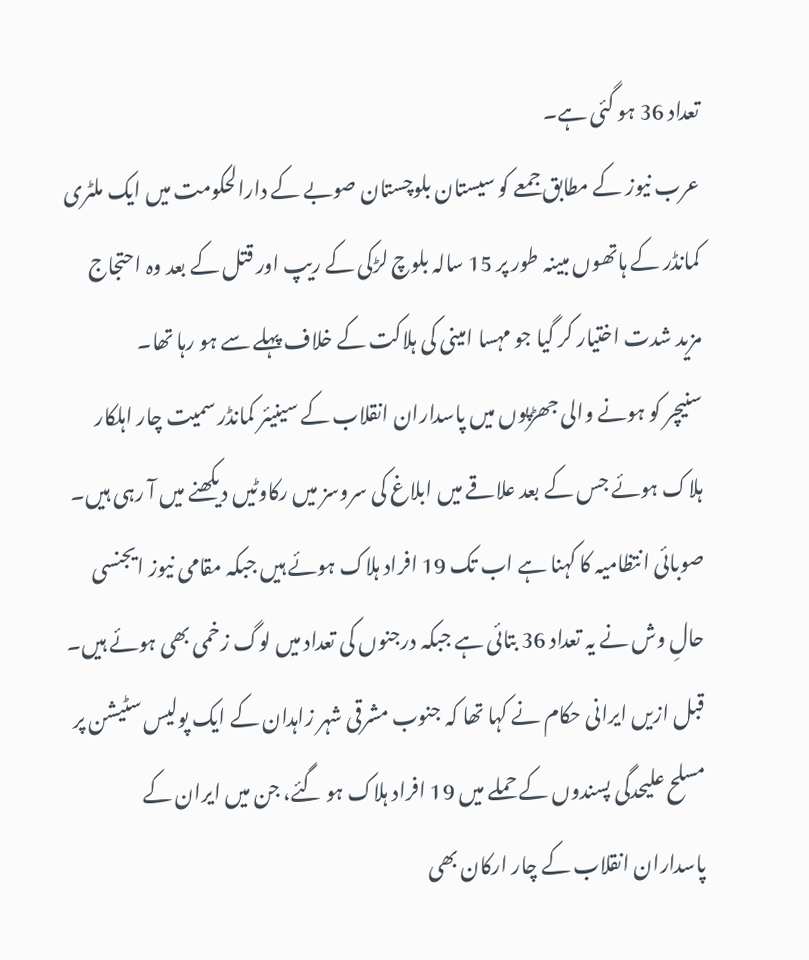تعداد 36 ہو گئی ہے۔
عرب نیوز کے مطابق جمعے کو سیستان بلوچستان صوبے کے دارالحکومت میں ایک ملٹری کمانڈر کے ہاتھوں مبینہ طور پر 15 سالہ بلوچ لڑکی کے ریپ اور قتل کے بعد وہ احتجاج مزید شدت اختیار کر گیا جو مہسا امینی کی ہلاکت کے خلاف پہلے سے ہو رہا تھا۔
سنیچر کو ہونے والی جھڑپوں میں پاسداران انقلاب کے سینیئر کمانڈر سمیت چار اہلکار ہلاک ہوئے جس کے بعد علاقے میں ابلاغ کی سروسز میں رکاوٹیں دیکھنے میں آ رہی ہیں۔
صوبائی انتظامیہ کا کہنا ہے اب تک 19 افراد ہلاک ہوئے ہیں جبکہ مقامی نیوز ایجنسی حالِ وش نے یہ تعداد 36 بتائی ہے جبکہ درجنوں کی تعداد میں لوگ زخمی بھی ہوئے ہیں۔
قبل ازیں ایرانی حکام نے کہا تھا کہ جنوب مشرقی شہر زاہدان کے ایک پولیس سٹیشن پر مسلح علیحدگی پسندوں کے حملے میں 19 افراد ہلاک ہو گئے، جن میں ایران کے پاسداران انقلاب کے چار ارکان بھی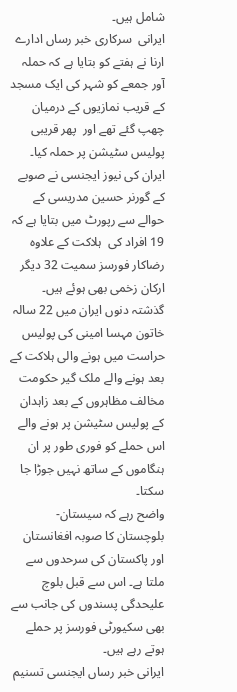شامل ہیں۔
ایرانی  سرکاری خبر رساں ادارے ارنا نے ہفتے کو بتایا ہے کہ حملہ آور جمعے کو شہر کی ایک مسجد کے قریب نمازیوں کے درمیان چھپ گئے تھے اور  پھر قریبی پولیس سٹیشن پر حملہ کیا۔
ایران کی نیوز ایجنسی نے صوبے کے گورنر حسین مدریسی کے حوالے سے رپورٹ میں بتایا ہے کہ 19 افراد کی  ہلاکت کے علاوہ رضاکار فورسز سمیت 32 دیگر ارکان زخمی بھی ہوئے ہیں۔
گذشتہ دنوں ایران میں 22 سالہ خاتون مہسا امینی کی پولیس حراست میں ہونے والی ہلاکت کے بعد ہونے والے ملک گیر حکومت مخالف مظاہروں کے بعد زاہدان کے پولیس سٹیشن پر ہونے والے اس حملے کو فوری طور پر ان ہنگاموں کے ساتھ نہیں جوڑا جا سکتا۔
واضح رہے کہ سیستان-بلوچستان کا صوبہ افغانستان اور پاکستان کی سرحدوں سے ملتا ہے۔ اس سے قبل بلوچ علیحدگی پسندوں کی جانب سے بھی سکیورٹی فورسز پر حملے ہوتے رہے ہیں۔
ایرانی خبر رساں ایجنسی تسنیم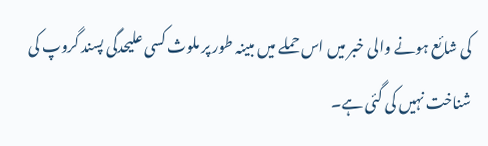کی شائع ہونے والی خبر میں اس حملے میں مبینہ طور پر ملوث کسی علیحدگی پسند گروپ کی شناخت نہیں کی گئی ہے۔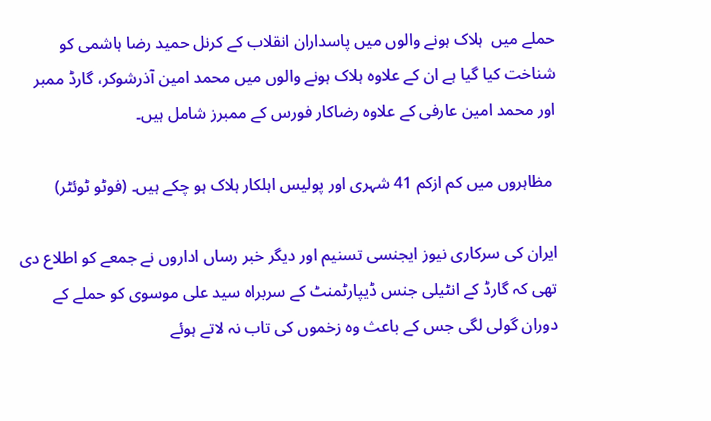حملے میں  ہلاک ہونے والوں میں پاسداران انقلاب کے کرنل حمید رضا ہاشمی کو شناخت کیا گیا ہے ان کے علاوہ ہلاک ہونے والوں میں محمد امین آذرشوکر، گارڈ ممبر اور محمد امین عارفی کے علاوہ رضاکار فورس کے ممبرز شامل ہیں۔

 مظاہروں میں کم ازکم 41 شہری اور پولیس اہلکار ہلاک ہو چکے ہیں۔ (فوٹو ٹوئٹر)

ایران کی سرکاری نیوز ایجنسی تسنیم اور دیگر خبر رساں اداروں نے جمعے کو اطلاع دی تھی کہ گارڈ کے انٹیلی جنس ڈیپارٹمنٹ کے سربراہ سید علی موسوی کو حملے کے دوران گولی لگی جس کے باعث وہ زخموں کی تاب نہ لاتے ہوئے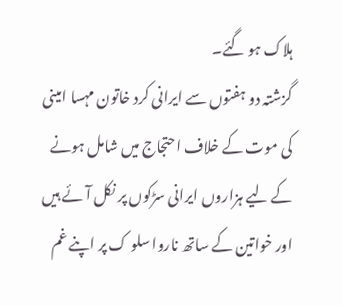ہلاک ہو گئے۔
گزشتہ دو ہفتوں سے ایرانی کرد خاتون مہسا امینی کی موت کے خلاف احتجاج میں شامل ہونے کے لیے ہزاروں ایرانی سڑکوں پر نکل آئے ہیں اور خواتین کے ساتھ ناروا سلو ک پر اپنے غم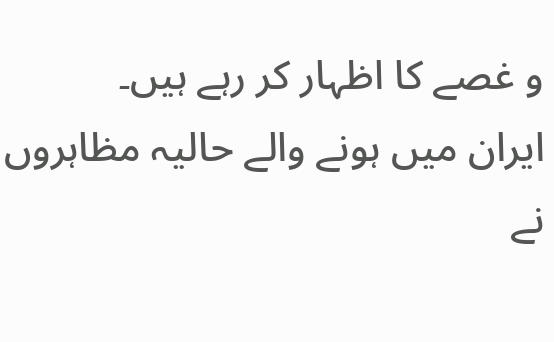و غصے کا اظہار کر رہے ہیں۔
ایران میں ہونے والے حالیہ مظاہروں نے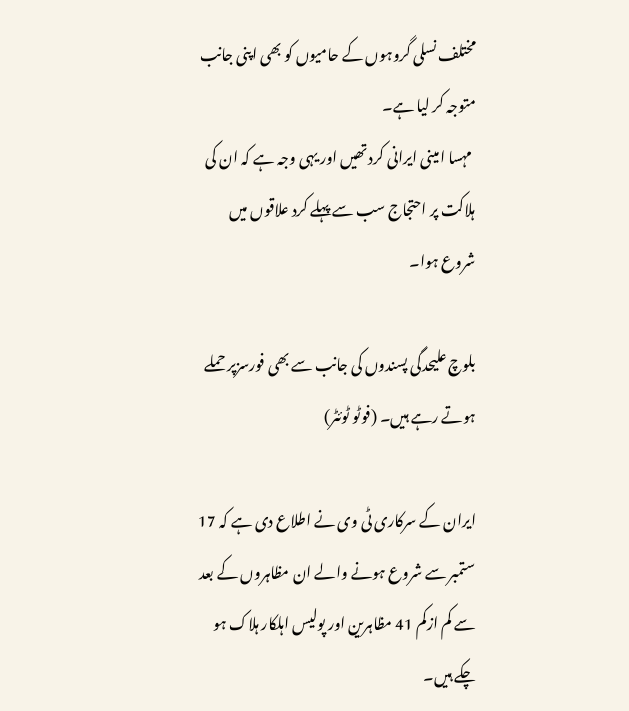مختلف نسلی گروہوں کے حامیوں کو بھی اپنی جانب متوجہ کر لیا ہے۔
 مہسا امینی ایرانی کرد تھیں اور یہی وجہ ہے کہ ان کی ہلاکت پر احتجاج سب سے پہلے کرد علاقوں میں شروع ہوا۔

بلوچ علیحدگی پسندوں کی جانب سے بھی فورسزپر حملے ہوتے رہے ہیں۔ (فوٹو ٹوئٹر)

ایران کے سرکاری ٹی وی نے اطلاع دی ہے کہ 17 ستمبر سے شروع ہونے والے ان مظاہروں کے بعد سے کم ازکم 41 مظاہرین اور پولیس اہلکار ہلاک ہو چکے ہیں۔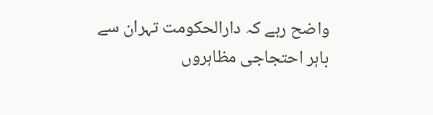واضح رہے کہ دارالحکومت تہران سے باہر احتجاجی مظاہروں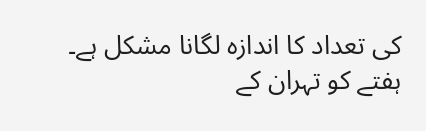کی تعداد کا اندازہ لگانا مشکل ہے۔
ہفتے کو تہران کے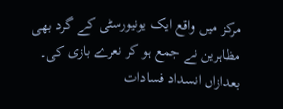مرکز میں واقع ایک یونیورسٹی کے گرد بھی مظاہرین نے جمع ہو کر نعرے بازی کی۔ بعدازاں انسداد فسادات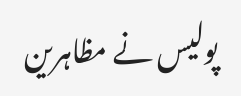پولیس نے مظاہرین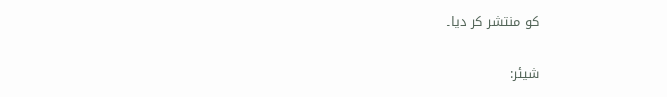کو منتشر کر دیا۔

شیئر: